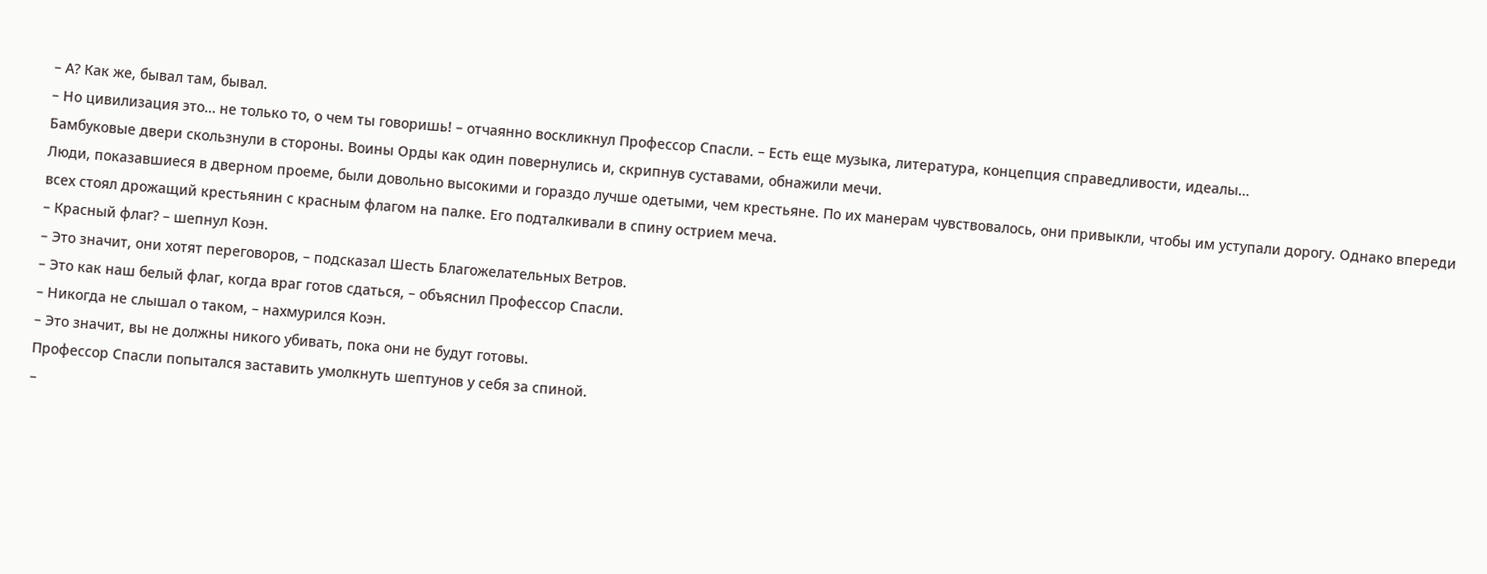– А? Как же, бывал там, бывал.
– Но цивилизация это… не только то, о чем ты говоришь! – отчаянно воскликнул Профессор Спасли. – Есть еще музыка, литература, концепция справедливости, идеалы…
Бамбуковые двери скользнули в стороны. Воины Орды как один повернулись и, скрипнув суставами, обнажили мечи.
Люди, показавшиеся в дверном проеме, были довольно высокими и гораздо лучше одетыми, чем крестьяне. По их манерам чувствовалось, они привыкли, чтобы им уступали дорогу. Однако впереди всех стоял дрожащий крестьянин с красным флагом на палке. Его подталкивали в спину острием меча.
– Красный флаг? – шепнул Коэн.
– Это значит, они хотят переговоров, – подсказал Шесть Благожелательных Ветров.
– Это как наш белый флаг, когда враг готов сдаться, – объяснил Профессор Спасли.
– Никогда не слышал о таком, – нахмурился Коэн.
– Это значит, вы не должны никого убивать, пока они не будут готовы.
Профессор Спасли попытался заставить умолкнуть шептунов у себя за спиной.
–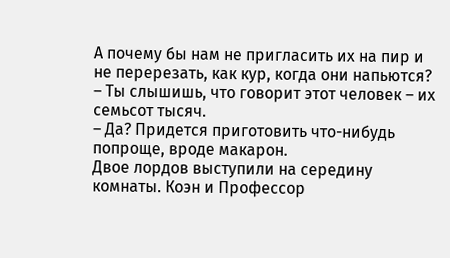А почему бы нам не пригласить их на пир и не перерезать, как кур, когда они напьются?
– Ты слышишь, что говорит этот человек – их семьсот тысяч.
– Да? Придется приготовить что-нибудь попроще, вроде макарон.
Двое лордов выступили на середину комнаты. Коэн и Профессор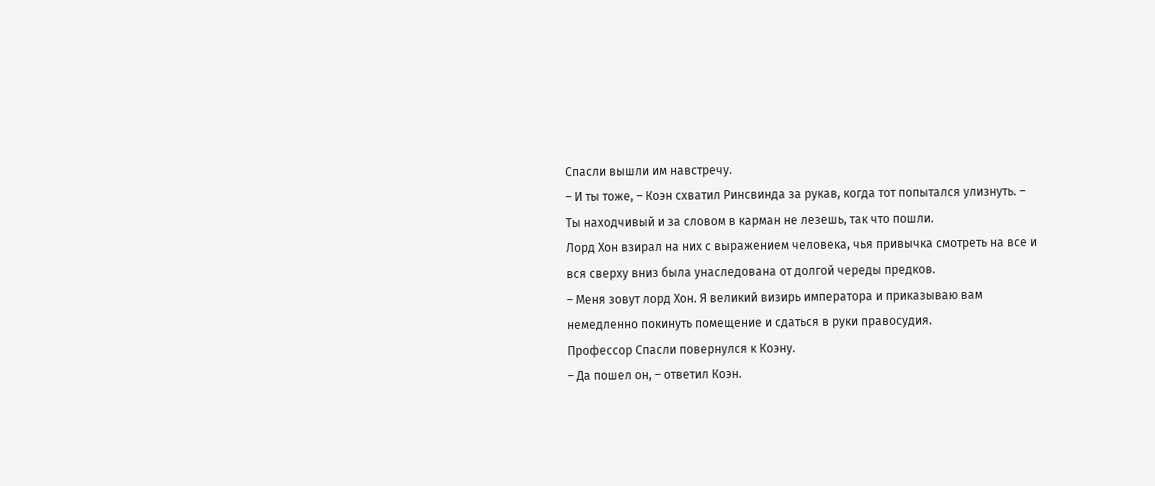Спасли вышли им навстречу.
– И ты тоже, – Коэн схватил Ринсвинда за рукав, когда тот попытался улизнуть. – Ты находчивый и за словом в карман не лезешь, так что пошли.
Лорд Хон взирал на них с выражением человека, чья привычка смотреть на все и вся сверху вниз была унаследована от долгой череды предков.
– Меня зовут лорд Хон. Я великий визирь императора и приказываю вам немедленно покинуть помещение и сдаться в руки правосудия.
Профессор Спасли повернулся к Коэну.
– Да пошел он, – ответил Коэн.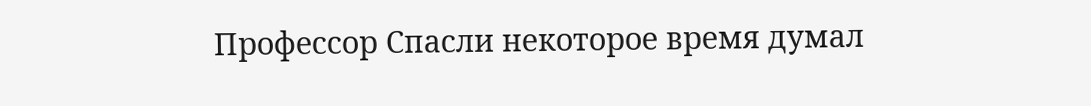Профессор Спасли некоторое время думал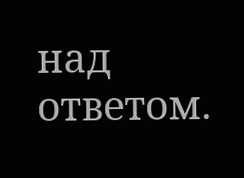над ответом.